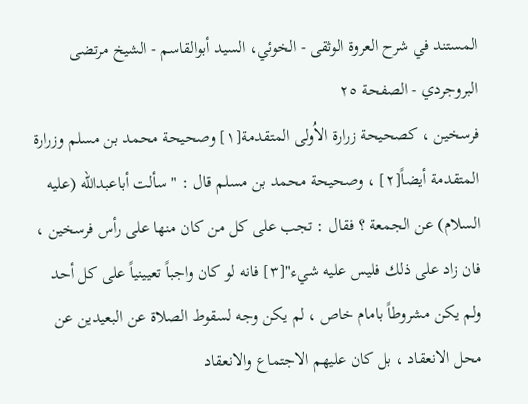المستند في شرح العروة الوثقى - الخوئي، السيد أبوالقاسم - الشيخ مرتضى البروجردي - الصفحة ٢٥
فرسخين ، كصحيحة زرارة الاُولى المتقدمة[١] وصحيحة محمد بن مسلم وزرارة المتقدمة أيضاً[٢] ، وصحيحة محمد بن مسلم قال : "سألت أباعبدالله (عليه السلام) عن الجمعة ؟ فقال : تجب على كل من كان منها على رأس فرسخين ، فان زاد على ذلك فليس عليه شيء"[٣] فانه لو كان واجباً تعيينياً على كل أحد ولم يكن مشروطاً بامام خاص ، لم يكن وجه لسقوط الصلاة عن البعيدين عن محل الانعقاد ، بل كان عليهم الاجتماع والانعقاد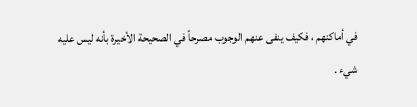في أماكنهم ، فكيف ينفى عنهم الوجوب مصرحاً في الصحيحة الأخيرة بأنه ليس عليه شيء .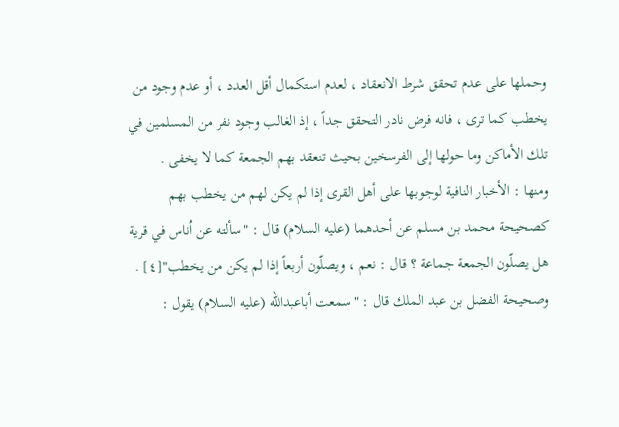وحملها على عدم تحقق شرط الانعقاد ، لعدم استكمال أقل العدد ، أو عدم وجود من يخطب كما ترى ، فانه فرض نادر التحقق جداً ، إذ الغالب وجود نفر من المسلمين في تلك الأماكن وما حولها إلى الفرسخين بحيث تنعقد بهم الجمعة كما لا يخفى .
ومنها : الأخبار النافية لوجوبها على أهل القرى إذا لم يكن لهم من يخطب بهم كصحيحة محمد بن مسلم عن أحدهما (عليه السلام) قال : "سألته عن اُناس في قرية هل يصلّون الجمعة جماعة ؟ قال : نعم ، ويصلّون أربعاً إذا لم يكن من يخطب"[٤] .
وصحيحة الفضل بن عبد الملك قال : "سمعت أباعبدالله (عليه السلام) يقول :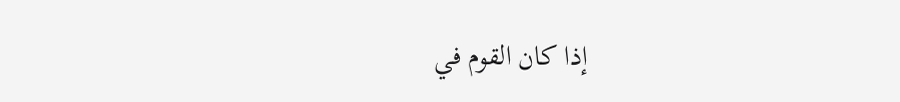إذا كان القوم في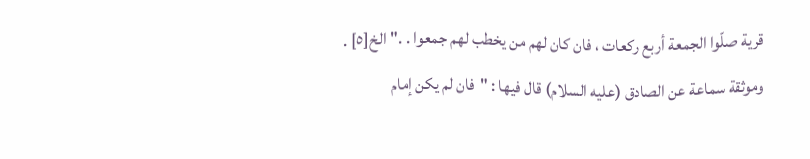قرية صلّوا الجمعة أربع ركعات ، فان كان لهم من يخطب لهم جمعوا . ."الخ[٥] .
وموثقة سماعة عن الصادق (عليه السلام) قال فيها : "فان لم يكن إمام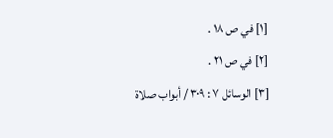[١] في ص ١٨ .
[٢] في ص ٢١ .
[٣] الوسائل ٧ : ٣٠٩ / أبواب صلاة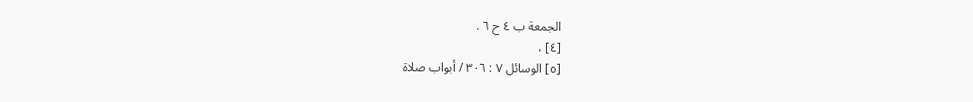الجمعة ب ٤ ح ٦ .
[٤] ،
[٥] الوسائل ٧ : ٣٠٦ / أبواب صلاة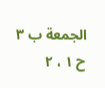الجمعة ب ٣ ح ١ ، ٢